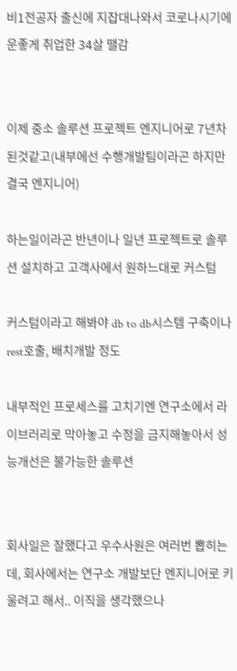비1전공자 출신에 지잡대나와서 코로나시기에 운좋게 취업한 34살 땔감


이제 중소 솔루션 프로젝트 엔지니어로 7년차된것같고(내부에선 수행개발팀이라곤 하지만 결국 엔지니어)

하는일이라곤 반년이나 일년 프로젝트로 솔루션 설치하고 고객사에서 원하느대로 커스텀

커스텀이라고 해봐야 db to db시스템 구축이나 rest호출, 배치개발 정도

내부적인 프로세스를 고치기엔 연구소에서 라이브러리로 막아놓고 수정을 금지해놓아서 성능개선은 불가능한 솔루션


회사일은 잘했다고 우수사원은 여러번 뽑히는데, 회사에서는 연구소 개발보단 엔지니어로 키울려고 해서.. 이직을 생각했으나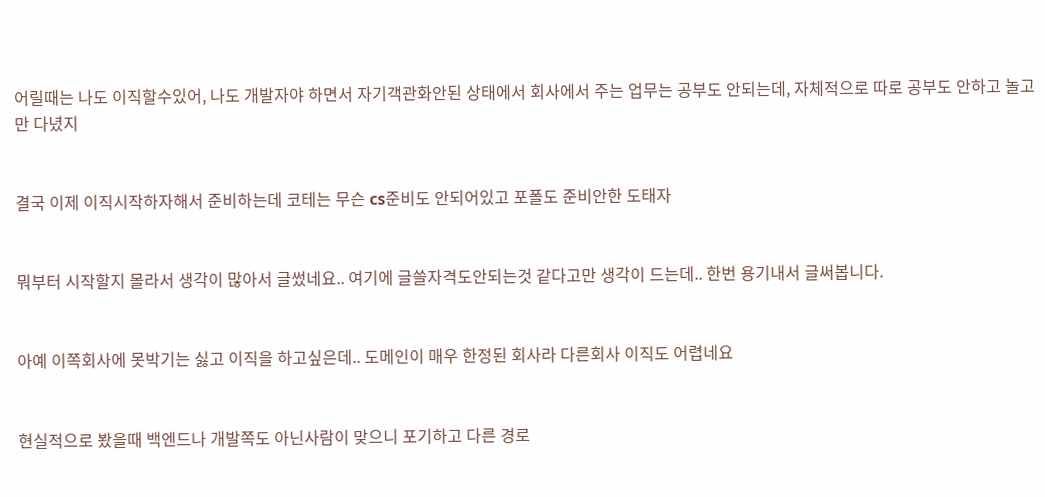어릴때는 나도 이직할수있어, 나도 개발자야 하면서 자기객관화안된 상태에서 회사에서 주는 업무는 공부도 안되는데, 자체적으로 따로 공부도 안하고 놀고만 다녔지


결국 이제 이직시작하자해서 준비하는데 코테는 무슨 cs준비도 안되어있고 포폴도 준비안한 도태자


뭐부터 시작할지 몰라서 생각이 많아서 글썼네요.. 여기에 글쓸자격도안되는것 같다고만 생각이 드는데.. 한번 용기내서 글써봅니다.


아예 이쪽회사에 못박기는 싫고 이직을 하고싶은데.. 도메인이 매우 한정된 회사라 다른회사 이직도 어렵네요


현실적으로 봤을때 백엔드나 개발쪽도 아닌사람이 맞으니 포기하고 다른 경로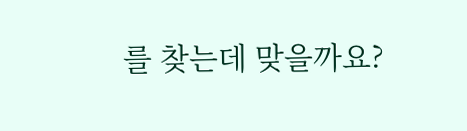를 찾는데 맞을까요?